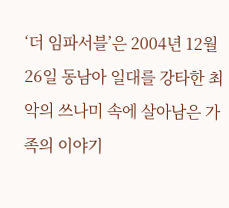‘더 임파서블’은 2004년 12월26일 동남아 일대를 강타한 최악의 쓰나미 속에 살아남은 가족의 이야기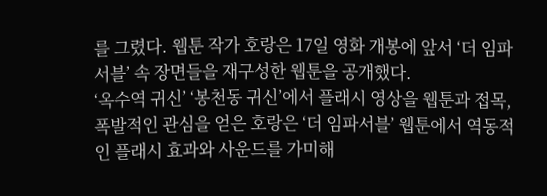를 그렸다. 웹툰 작가 호랑은 17일 영화 개봉에 앞서 ‘더 임파서블’ 속 장면들을 재구성한 웹툰을 공개했다.
‘옥수역 귀신’ ‘봉천동 귀신’에서 플래시 영상을 웹툰과 접목, 폭발적인 관심을 얻은 호랑은 ‘더 임파서블’ 웹툰에서 역동적인 플래시 효과와 사운드를 가미해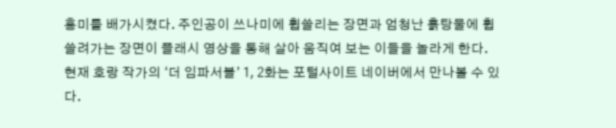흥미를 배가시켰다. 주인공이 쓰나미에 휩쓸리는 장면과 엄청난 흙탕물에 휩쓸려가는 장면이 플래시 영상을 통해 살아 움직여 보는 이들을 놀라게 한다. 현재 호랑 작가의 ‘더 임파서블’ 1, 2화는 포털사이트 네이버에서 만나볼 수 있다.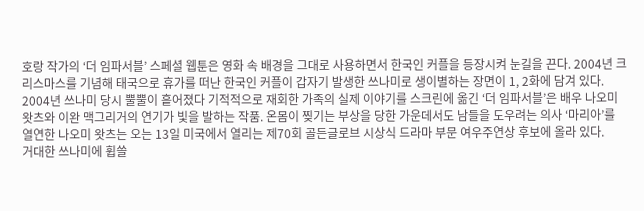호랑 작가의 ‘더 임파서블’ 스페셜 웹툰은 영화 속 배경을 그대로 사용하면서 한국인 커플을 등장시켜 눈길을 끈다. 2004년 크리스마스를 기념해 태국으로 휴가를 떠난 한국인 커플이 갑자기 발생한 쓰나미로 생이별하는 장면이 1, 2화에 담겨 있다.
2004년 쓰나미 당시 뿔뿔이 흩어졌다 기적적으로 재회한 가족의 실제 이야기를 스크린에 옮긴 ‘더 임파서블’은 배우 나오미 왓츠와 이완 맥그리거의 연기가 빛을 발하는 작품. 온몸이 찢기는 부상을 당한 가운데서도 남들을 도우려는 의사 ‘마리아’를 열연한 나오미 왓츠는 오는 13일 미국에서 열리는 제70회 골든글로브 시상식 드라마 부문 여우주연상 후보에 올라 있다.
거대한 쓰나미에 휩쓸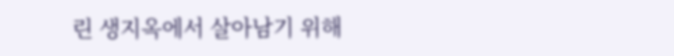린 생지옥에서 살아남기 위해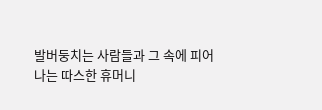발버둥치는 사람들과 그 속에 피어나는 따스한 휴머니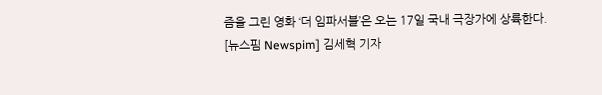즘을 그린 영화 ‘더 임파서블’은 오는 17일 국내 극장가에 상륙한다.
[뉴스핌 Newspim] 김세혁 기자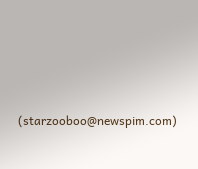(starzooboo@newspim.com)